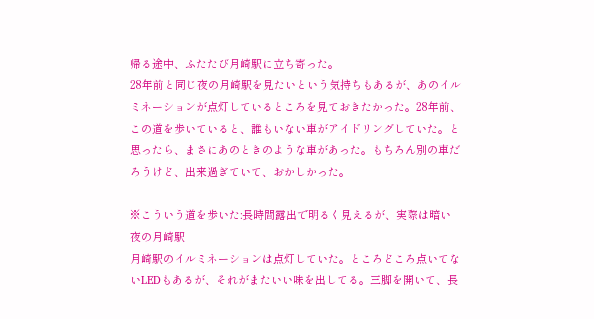帰る途中、ふたたび月崎駅に立ち寄った。
28年前と同じ夜の月崎駅を見たいという気持ちもあるが、あのイルミネーションが点灯しているところを見ておきたかった。28年前、この道を歩いていると、誰もいない車がアイドリングしていた。と思ったら、まさにあのときのような車があった。もちろん別の車だろうけど、出来過ぎていて、おかしかった。

※こういう道を歩いた:長時間露出で明るく見えるが、実際は暗い
夜の月崎駅
月崎駅のイルミネーションは点灯していた。ところどころ点いてないLEDもあるが、それがまたいい味を出してる。三脚を開いて、長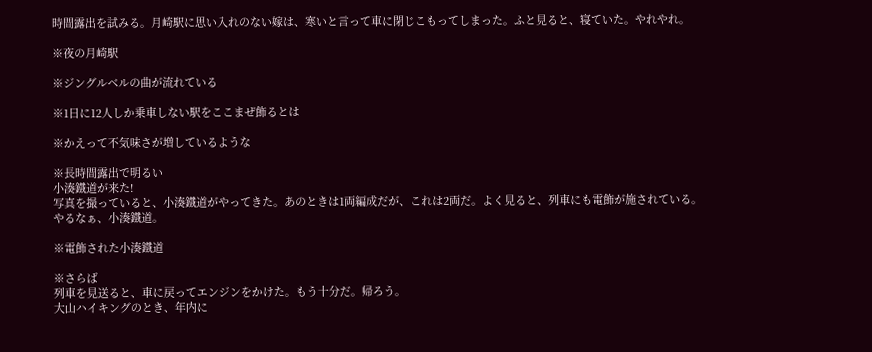時間露出を試みる。月崎駅に思い入れのない嫁は、寒いと言って車に閉じこもってしまった。ふと見ると、寝ていた。やれやれ。

※夜の月崎駅

※ジングルベルの曲が流れている

※1日に12人しか乗車しない駅をここまぜ飾るとは

※かえって不気味さが増しているような

※長時間露出で明るい
小湊鐵道が来た!
写真を撮っていると、小湊鐵道がやってきた。あのときは1両編成だが、これは2両だ。よく見ると、列車にも電飾が施されている。やるなぁ、小湊鐵道。

※電飾された小湊鐵道

※さらば
列車を見送ると、車に戻ってエンジンをかけた。もう十分だ。帰ろう。
大山ハイキングのとき、年内に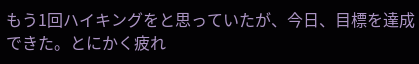もう1回ハイキングをと思っていたが、今日、目標を達成できた。とにかく疲れ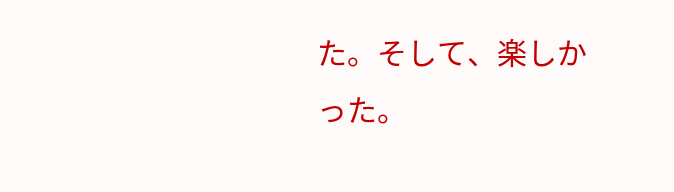た。そして、楽しかった。